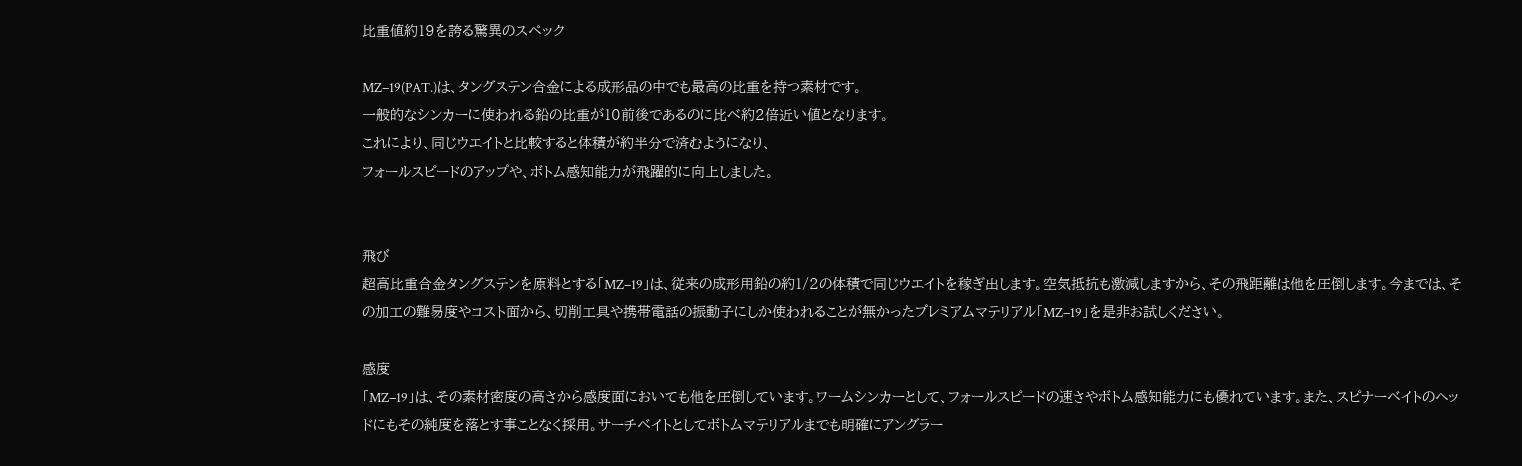比重値約19を誇る驚異のスペック

MZ−19(PAT.)は、タングステン合金による成形品の中でも最高の比重を持つ素材です。
一般的なシンカーに使われる鉛の比重が10前後であるのに比べ約2倍近い値となります。
これにより、同じウエイトと比較すると体積が約半分で済むようになり、
フォールスピードのアップや、ボトム感知能力が飛躍的に向上しました。


飛び
超高比重合金タングステンを原料とする「MZ−19」は、従来の成形用鉛の約1/2の体積で同じウエイトを稼ぎ出します。空気抵抗も激減しますから、その飛距離は他を圧倒します。今までは、その加工の難易度やコスト面から、切削工具や携帯電話の振動子にしか使われることが無かったプレミアムマテリアル「MZ−19」を是非お試しください。

感度
「MZ−19」は、その素材密度の高さから感度面においても他を圧倒しています。ワームシンカーとして、フォールスピードの速さやボトム感知能力にも優れています。また、スピナーベイトのヘッドにもその純度を落とす事ことなく採用。サーチベイトとしてボトムマテリアルまでも明確にアングラー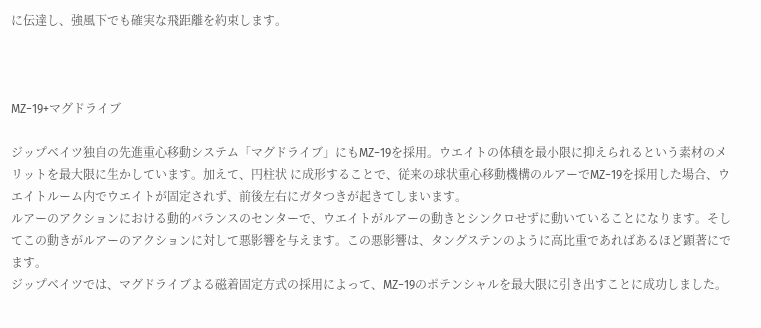に伝達し、強風下でも確実な飛距離を約束します。



MZ−19+マグドライブ

ジップベイツ独自の先進重心移動システム「マグドライブ」にもMZ−19を採用。ウエイトの体積を最小限に抑えられるという素材のメリットを最大限に生かしています。加えて、円柱状 に成形することで、従来の球状重心移動機構のルアーでMZ−19を採用した場合、ウエイトルーム内でウエイトが固定されず、前後左右にガタつきが起きてしまいます。
ルアーのアクションにおける動的バランスのセンターで、ウエイトがルアーの動きとシンクロせずに動いていることになります。そしてこの動きがルアーのアクションに対して悪影響を与えます。この悪影響は、タングステンのように高比重であればあるほど顕著にでます。
ジップベイツでは、マグドライブよる磁着固定方式の採用によって、MZ−19のポテンシャルを最大限に引き出すことに成功しました。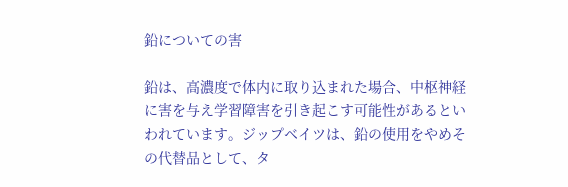鉛についての害

鉛は、高濃度で体内に取り込まれた場合、中枢神経に害を与え学習障害を引き起こす可能性があるといわれています。ジップベイツは、鉛の使用をやめその代替品として、タ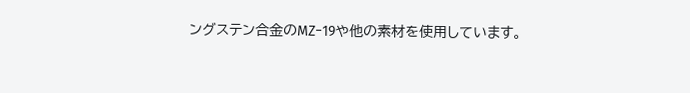ングステン合金のMZ−19や他の素材を使用しています。